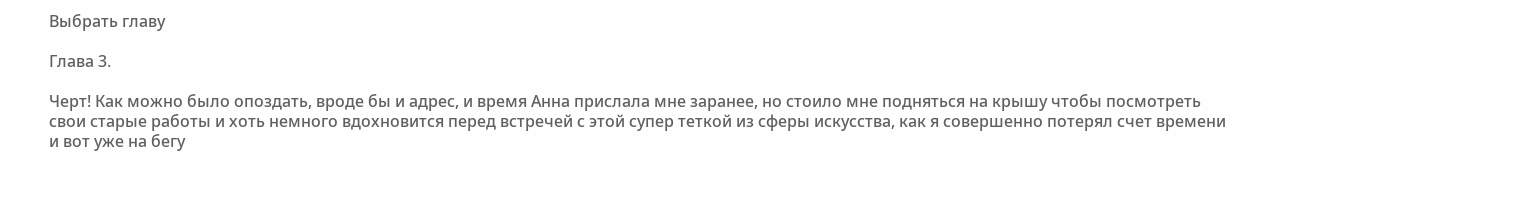Выбрать главу

Глава 3.

Черт! Как можно было опоздать, вроде бы и адрес, и время Анна прислала мне заранее, но стоило мне подняться на крышу чтобы посмотреть свои старые работы и хоть немного вдохновится перед встречей с этой супер теткой из сферы искусства, как я совершенно потерял счет времени и вот уже на бегу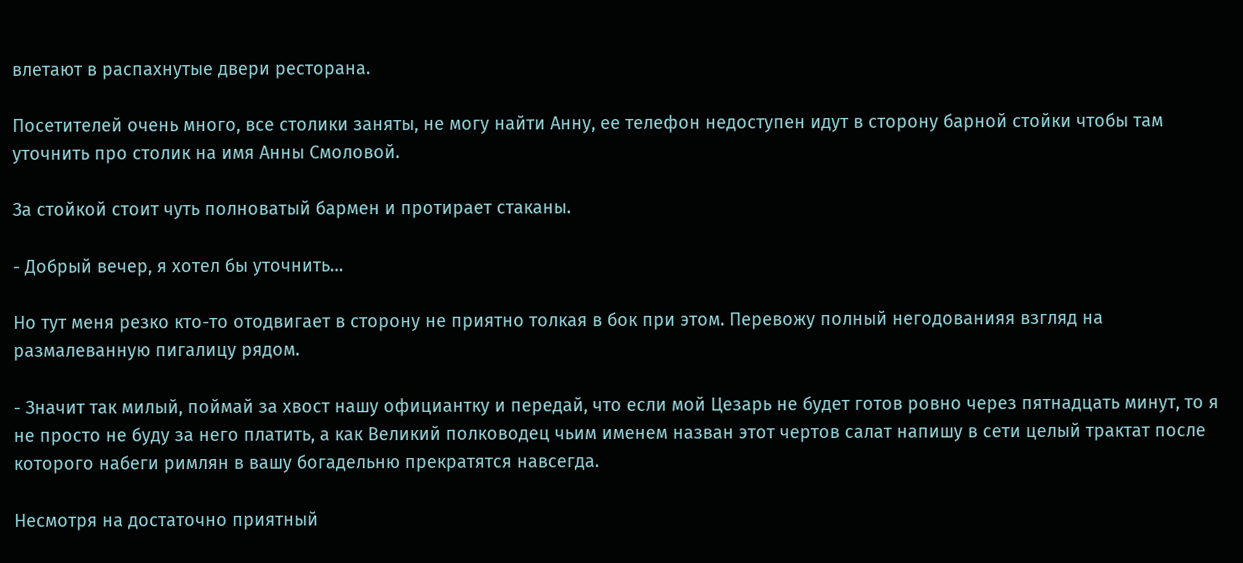влетают в распахнутые двери ресторана.

Посетителей очень много, все столики заняты, не могу найти Анну, ее телефон недоступен идут в сторону барной стойки чтобы там уточнить про столик на имя Анны Смоловой.

За стойкой стоит чуть полноватый бармен и протирает стаканы.

- Добрый вечер, я хотел бы уточнить…

Но тут меня резко кто-то отодвигает в сторону не приятно толкая в бок при этом. Перевожу полный негодованияя взгляд на размалеванную пигалицу рядом.

- Значит так милый, поймай за хвост нашу официантку и передай, что если мой Цезарь не будет готов ровно через пятнадцать минут, то я не просто не буду за него платить, а как Великий полководец чьим именем назван этот чертов салат напишу в сети целый трактат после которого набеги римлян в вашу богадельню прекратятся навсегда.

Несмотря на достаточно приятный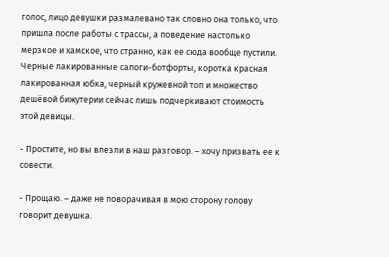голос, лицо девушки размалевано так словно она только, что пришла после работы с трассы, а поведение настолько мерзкое и хамское, что странно, как ее сюда вообще пустили. Черные лакированные сапоги-ботфорты, коротка красная лакированная юбка, черный кружевной топ и множество дешёвой бижутерии сейчас лишь подчеркивают стоимость этой девицы.

- Простите, но вы влезли в наш разговор. – хочу призвать ее к совести.

- Прощаю. – даже не поворачивая в мою сторону голову говорит девушка.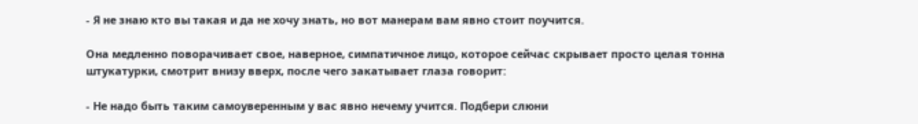- Я не знаю кто вы такая и да не хочу знать, но вот манерам вам явно стоит поучится.

Она медленно поворачивает свое, наверное, симпатичное лицо, которое сейчас скрывает просто целая тонна штукатурки, смотрит внизу вверх, после чего закатывает глаза говорит:

- Не надо быть таким самоуверенным у вас явно нечему учится. Подбери слюни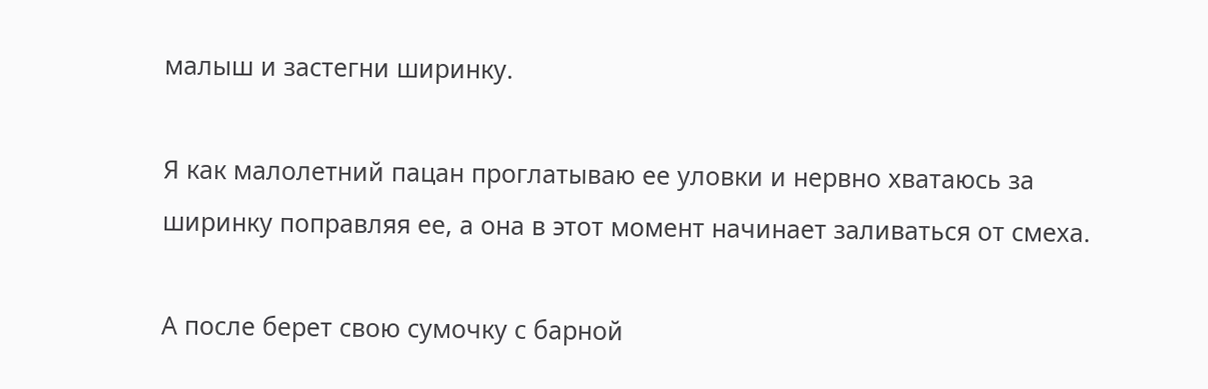малыш и застегни ширинку.

Я как малолетний пацан проглатываю ее уловки и нервно хватаюсь за ширинку поправляя ее, а она в этот момент начинает заливаться от смеха.

А после берет свою сумочку с барной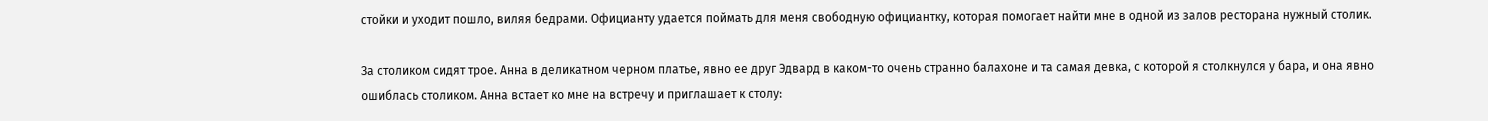стойки и уходит пошло, виляя бедрами. Официанту удается поймать для меня свободную официантку, которая помогает найти мне в одной из залов ресторана нужный столик.

За столиком сидят трое. Анна в деликатном черном платье, явно ее друг Эдвард в каком-то очень странно балахоне и та самая девка, с которой я столкнулся у бара, и она явно ошиблась столиком. Анна встает ко мне на встречу и приглашает к столу: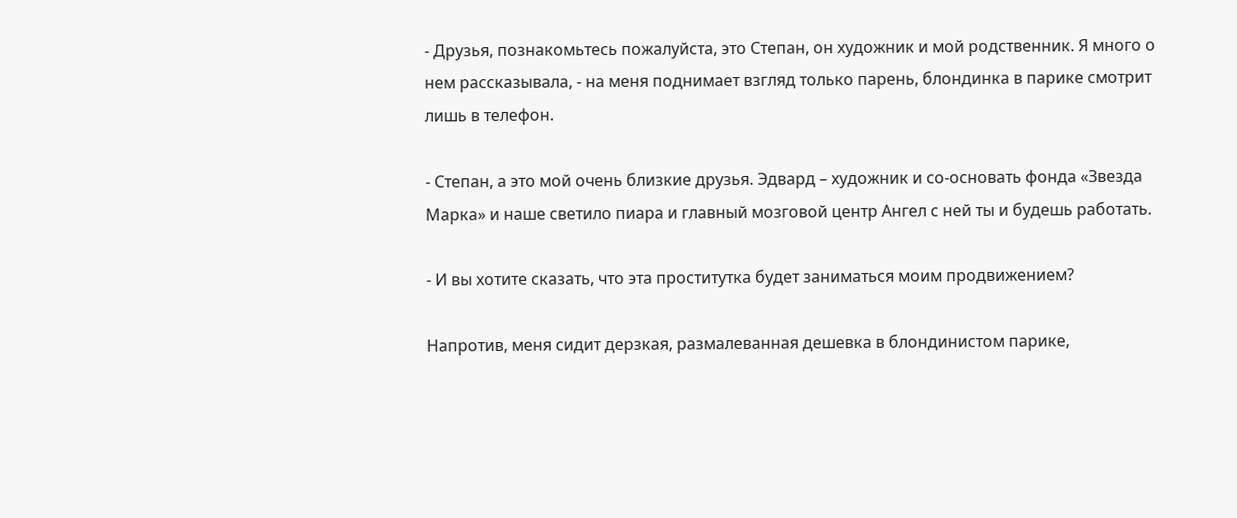- Друзья, познакомьтесь пожалуйста, это Степан, он художник и мой родственник. Я много о нем рассказывала, - на меня поднимает взгляд только парень, блондинка в парике смотрит лишь в телефон.

- Степан, а это мой очень близкие друзья. Эдвард – художник и со-основать фонда «Звезда Марка» и наше светило пиара и главный мозговой центр Ангел с ней ты и будешь работать.

- И вы хотите сказать, что эта проститутка будет заниматься моим продвижением?

Напротив, меня сидит дерзкая, размалеванная дешевка в блондинистом парике,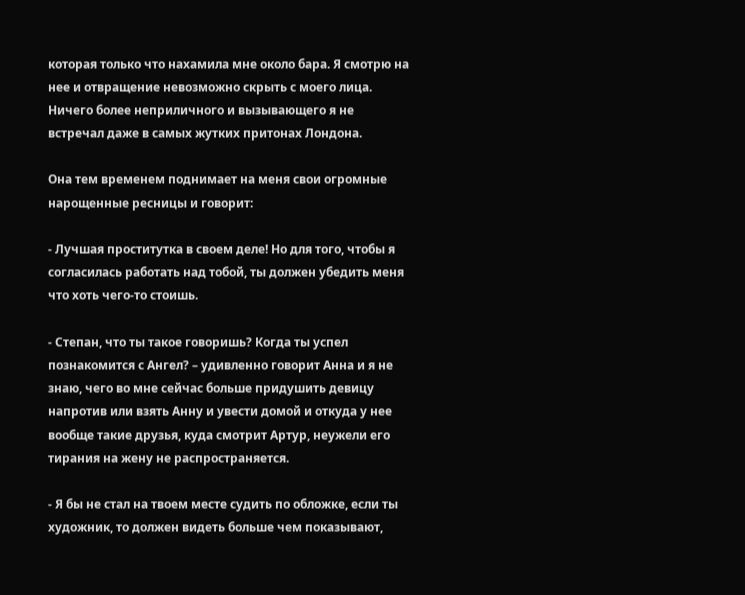которая только что нахамила мне около бара. Я смотрю на нее и отвращение невозможно скрыть с моего лица. Ничего более неприличного и вызывающего я не встречал даже в самых жутких притонах Лондона.

Она тем временем поднимает на меня свои огромные нарощенные ресницы и говорит:

- Лучшая проститутка в своем деле! Но для того, чтобы я согласилась работать над тобой, ты должен убедить меня что хоть чего-то стоишь.

- Степан, что ты такое говоришь? Когда ты успел познакомится с Ангел? – удивленно говорит Анна и я не знаю, чего во мне сейчас больше придушить девицу напротив или взять Анну и увести домой и откуда у нее вообще такие друзья, куда смотрит Артур, неужели его тирания на жену не распространяется.

- Я бы не стал на твоем месте судить по обложке, если ты художник, то должен видеть больше чем показывают,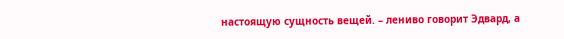настоящую сущность вещей. – лениво говорит Эдвард, а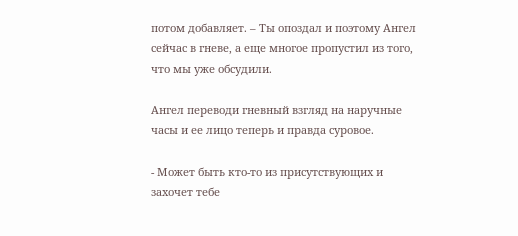потом добавляет. – Ты опоздал и поэтому Ангел сейчас в гневе, а еще многое пропустил из того, что мы уже обсудили.

Ангел переводи гневный взгляд на наручные часы и ее лицо теперь и правда суровое.

- Может быть кто-то из присутствующих и захочет тебе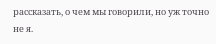рассказать, о чем мы говорили, но уж точно не я.